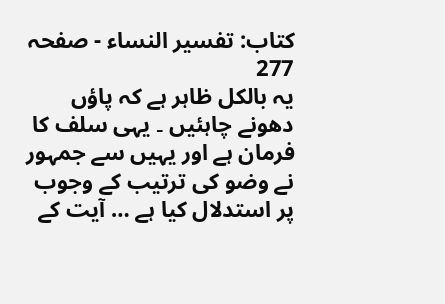کتاب: تفسیر النساء - صفحہ 277
یہ بالکل ظاہر ہے کہ پاؤں دھونے چاہئیں ۔ یہی سلف کا فرمان ہے اور یہیں سے جمہور نے وضو کی ترتیب کے وجوب پر استدلال کیا ہے … آیت کے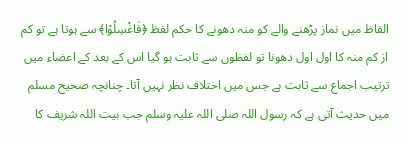الفاظ میں نماز پڑھنے والے کو منہ دھونے کا حکم لفظ ﴿فَاغْسِلُوْا﴾ سے ہوتا ہے تو کم از کم منہ کا اول اول دھونا تو لفظوں سے ثابت ہو گیا اس کے بعد کے اعضاء میں ترتیب اجماع سے ثابت ہے جس میں اختلاف نظر نہیں آتا۔ چنانچہ صحیح مسلم میں حدیث آتی ہے کہ رسول اللہ صلی اللہ علیہ وسلم جب بیت اللہ شریف کا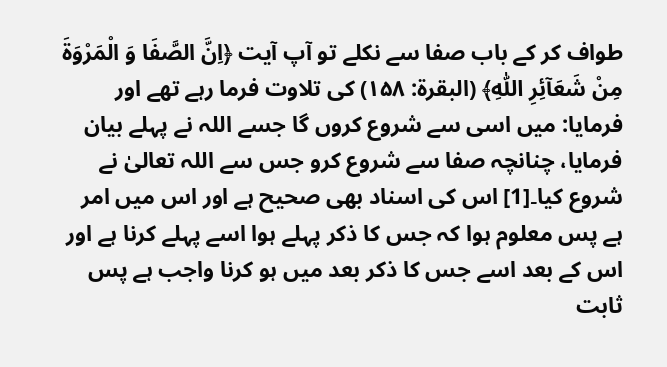طواف کر کے باب صفا سے نکلے تو آپ آیت ﴿اِنَّ الصَّفَا وَ الْمَرْوَۃَ مِنْ شَعَآئِرِ اللّٰہِ﴾ (البقرۃ: ۱۵۸) کی تلاوت فرما رہے تھے اور فرمایا: میں اسی سے شروع کروں گا جسے اللہ نے پہلے بیان فرمایا، چنانچہ صفا سے شروع کرو جس سے اللہ تعالیٰ نے شروع کیا۔[1] اس کی اسناد بھی صحیح ہے اور اس میں امر ہے پس معلوم ہوا کہ جس کا ذکر پہلے ہوا اسے پہلے کرنا ہے اور اس کے بعد اسے جس کا ذکر بعد میں ہو کرنا واجب ہے پس ثابت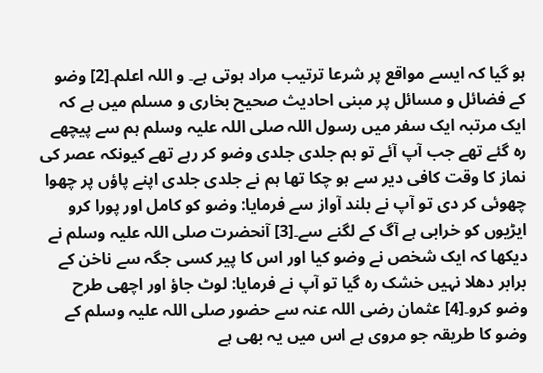ہو گیا کہ ایسے مواقع پر شرعا ترتیب مراد ہوتی ہے۔ و اللہ اعلم۔[2] وضو کے فضائل و مسائل پر مبنی احادیث صحیح بخاری و مسلم میں ہے کہ ایک مرتبہ ایک سفر میں رسول اللہ صلی اللہ علیہ وسلم ہم سے پیچھے رہ گئے تھے جب آپ آئے تو ہم جلدی جلدی وضو کر رہے تھے کیونکہ عصر کی نماز کا وقت کافی دیر سے ہو چکا تھا ہم نے جلدی جلدی اپنے پاؤں پر چھوا چھوئی کر دی تو آپ نے بلند آواز سے فرمایا: وضو کو کامل اور پورا کرو ایڑیوں کو خرابی ہے آگ کے لگنے سے۔[3] آنحضرت صلی اللہ علیہ وسلم نے دیکھا کہ ایک شخص نے وضو کیا اور اس کا پیر کسی جگہ سے ناخن کے برابر دھلا نہیں خشک رہ گیا تو آپ نے فرمایا: لوٹ جاؤ اور اچھی طرح وضو کرو۔[4] عثمان رضی اللہ عنہ سے حضور صلی اللہ علیہ وسلم کے وضو کا طریقہ جو مروی ہے اس میں یہ بھی ہے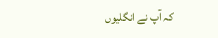کہ آپ نے انگلیوں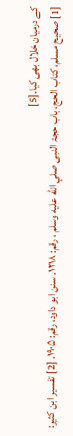کے درمیان خلال بھی کیا۔[5]
[1] صحیح مسلم، کتاب الحج، باب حجۃ النبی صلي الله عليه وسلم ، رقم: ۱۲۱۸۔ سنن ابو داود، رقم: ۱۹۰۵۔ [2] تفسیر ابن کثیر: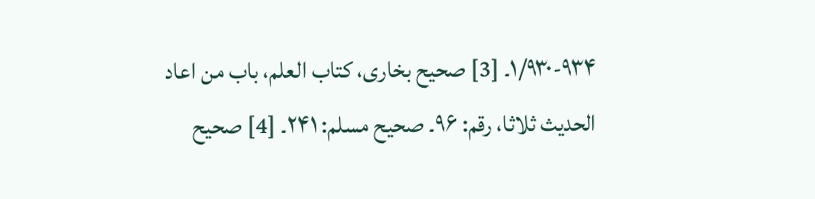۱/۹۳۰-۹۳۴۔ [3] صحیح بخاری، کتاب العلم، باب من اعاد الحدیث ثلاثا، رقم: ۹۶۔ صحیح مسلم: ۲۴۱۔ [4] صحیح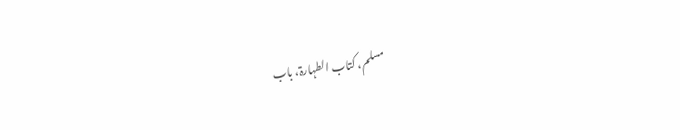مسلم، کتاب الطہارۃ، باب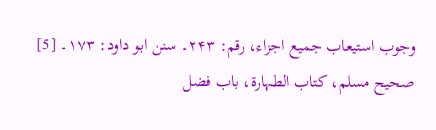وجوب استیعاب جمیع اجزاء، رقم: ۲۴۳۔ سنن ابو داود: ۱۷۳۔ [5] صحیح مسلم، کتاب الطہارۃ، باب فضل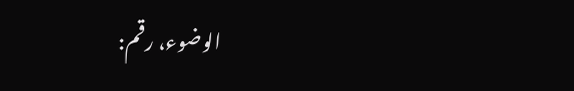الوضوء، رقم: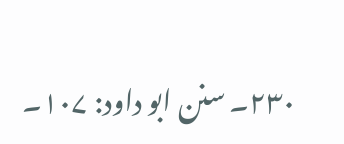۲۳۰۔ سنن ابو داود: ۱۰۷۔